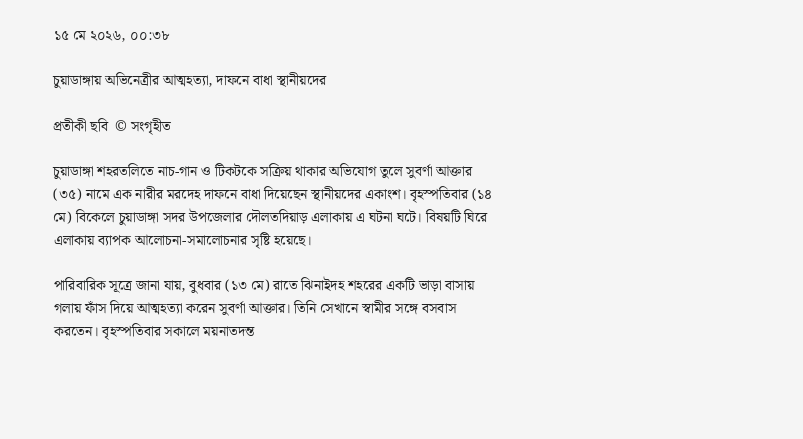১৫ মে ২০২৬, ০০:৩৮

চুয়াডাঙ্গায় অভিনেত্রীর আত্মহত্যা, দাফনে বাধা স্থানীয়দের

প্রতীকী ছবি  © সংগৃহীত

চুয়াডাঙ্গা শহরতলিতে নাচ-গান ও টিকটকে সক্রিয় থাকার অভিযোগ তুলে সুবর্ণা আক্তার (৩৫) নামে এক নারীর মরদেহ দাফনে বাধা দিয়েছেন স্থানীয়দের একাংশ। বৃহস্পতিবার (১৪ মে) বিকেলে চুয়াডাঙ্গা সদর উপজেলার দৌলতদিয়াড় এলাকায় এ ঘটনা ঘটে। বিষয়টি ঘিরে এলাকায় ব্যাপক আলোচনা-সমালোচনার সৃষ্টি হয়েছে।

পারিবারিক সূত্রে জানা যায়, বুধবার (১৩ মে) রাতে ঝিনাইদহ শহরের একটি ভাড়া বাসায় গলায় ফাঁস দিয়ে আত্মহত্যা করেন সুবর্ণা আক্তার। তিনি সেখানে স্বামীর সঙ্গে বসবাস করতেন। বৃহস্পতিবার সকালে ময়নাতদন্ত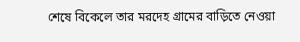শেষে বিকেলে তার মরদেহ গ্রামের বাড়িতে নেওয়া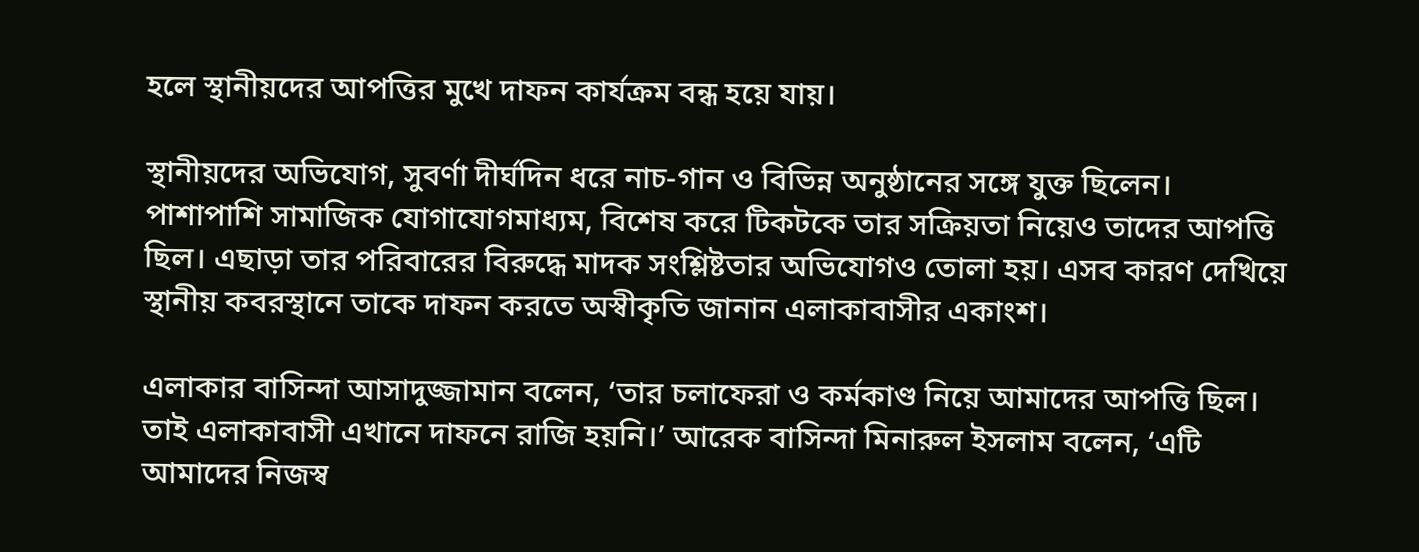হলে স্থানীয়দের আপত্তির মুখে দাফন কার্যক্রম বন্ধ হয়ে যায়।

স্থানীয়দের অভিযোগ, সুবর্ণা দীর্ঘদিন ধরে নাচ-গান ও বিভিন্ন অনুষ্ঠানের সঙ্গে যুক্ত ছিলেন। পাশাপাশি সামাজিক যোগাযোগমাধ্যম, বিশেষ করে টিকটকে তার সক্রিয়তা নিয়েও তাদের আপত্তি ছিল। এছাড়া তার পরিবারের বিরুদ্ধে মাদক সংশ্লিষ্টতার অভিযোগও তোলা হয়। এসব কারণ দেখিয়ে স্থানীয় কবরস্থানে তাকে দাফন করতে অস্বীকৃতি জানান এলাকাবাসীর একাংশ।

এলাকার বাসিন্দা আসাদুজ্জামান বলেন, ‘তার চলাফেরা ও কর্মকাণ্ড নিয়ে আমাদের আপত্তি ছিল। তাই এলাকাবাসী এখানে দাফনে রাজি হয়নি।’ আরেক বাসিন্দা মিনারুল ইসলাম বলেন, ‘এটি আমাদের নিজস্ব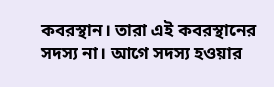কবরস্থান। তারা এই কবরস্থানের সদস্য না। আগে সদস্য হওয়ার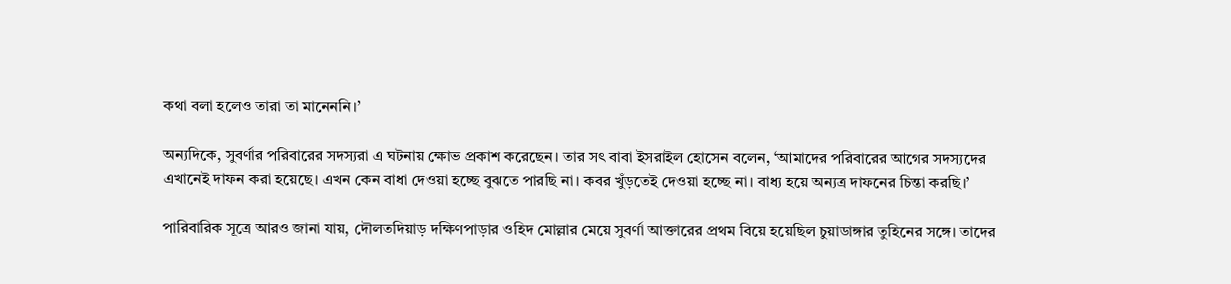কথা বলা হলেও তারা তা মানেননি।’

অন্যদিকে, সুবর্ণার পরিবারের সদস্যরা এ ঘটনায় ক্ষোভ প্রকাশ করেছেন। তার সৎ বাবা ইসরাইল হোসেন বলেন, ‘আমাদের পরিবারের আগের সদস্যদের এখানেই দাফন করা হয়েছে। এখন কেন বাধা দেওয়া হচ্ছে বুঝতে পারছি না। কবর খুঁড়তেই দেওয়া হচ্ছে না। বাধ্য হয়ে অন্যত্র দাফনের চিন্তা করছি।’

পারিবারিক সূত্রে আরও জানা যায়, দৌলতদিয়াড় দক্ষিণপাড়ার ওহিদ মোল্লার মেয়ে সুবর্ণা আক্তারের প্রথম বিয়ে হয়েছিল চুয়াডাঙ্গার তুহিনের সঙ্গে। তাদের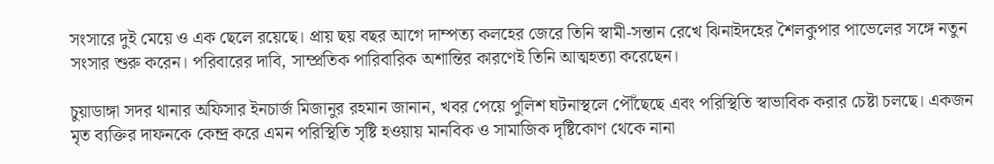সংসারে দুই মেয়ে ও এক ছেলে রয়েছে। প্রায় ছয় বছর আগে দাম্পত্য কলহের জেরে তিনি স্বামী-সন্তান রেখে ঝিনাইদহের শৈলকুপার পাভেলের সঙ্গে নতুন সংসার শুরু করেন। পরিবারের দাবি, সাম্প্রতিক পারিবারিক অশান্তির কারণেই তিনি আত্মহত্যা করেছেন।

চুয়াডাঙ্গা সদর থানার অফিসার ইনচার্জ মিজানুর রহমান জানান, খবর পেয়ে পুলিশ ঘটনাস্থলে পৌঁছেছে এবং পরিস্থিতি স্বাভাবিক করার চেষ্টা চলছে। একজন মৃত ব্যক্তির দাফনকে কেন্দ্র করে এমন পরিস্থিতি সৃষ্টি হওয়ায় মানবিক ও সামাজিক দৃষ্টিকোণ থেকে নানা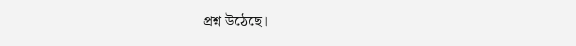প্রশ্ন উঠেছে।